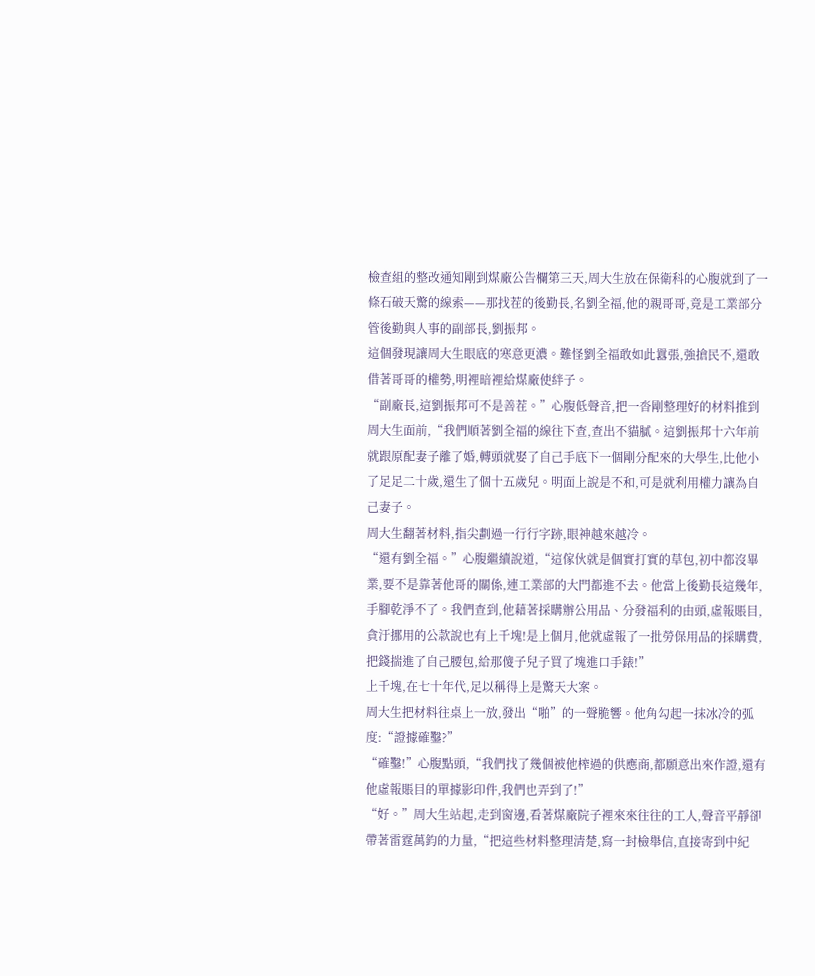檢查組的整改通知剛到煤廠公告欄第三天,周大生放在保衛科的心腹就到了一條石破天驚的線索——那找茬的後勤長,名劉全福,他的親哥哥,竟是工業部分管後勤與人事的副部長,劉振邦。
這個發現讓周大生眼底的寒意更濃。難怪劉全福敢如此囂張,強搶民不,還敢借著哥哥的權勢,明裡暗裡給煤廠使絆子。
“副廠長,這劉振邦可不是善茬。”心腹低聲音,把一沓剛整理好的材料推到周大生面前,“我們順著劉全福的線往下查,查出不貓膩。這劉振邦十六年前就跟原配妻子離了婚,轉頭就娶了自己手底下一個剛分配來的大學生,比他小了足足二十歲,還生了個十五歲兒。明面上說是不和,可是就利用權力讓為自己妻子。
周大生翻著材料,指尖劃過一行行字跡,眼神越來越冷。
“還有劉全福。”心腹繼續說道,“這傢伙就是個實打實的草包,初中都沒畢業,要不是靠著他哥的關係,連工業部的大門都進不去。他當上後勤長這幾年,手腳乾淨不了。我們查到,他藉著採購辦公用品、分發福利的由頭,虛報賬目,貪汙挪用的公款說也有上千塊!是上個月,他就虛報了一批勞保用品的採購費,把錢揣進了自己腰包,給那傻子兒子買了塊進口手錶!”
上千塊,在七十年代,足以稱得上是驚天大案。
周大生把材料往桌上一放,發出“啪”的一聲脆響。他角勾起一抹冰冷的弧度:“證據確鑿?”
“確鑿!”心腹點頭,“我們找了幾個被他榨過的供應商,都願意出來作證,還有他虛報賬目的單據影印件,我們也弄到了!”
“好。”周大生站起,走到窗邊,看著煤廠院子裡來來往往的工人,聲音平靜卻帶著雷霆萬鈞的力量,“把這些材料整理清楚,寫一封檢舉信,直接寄到中紀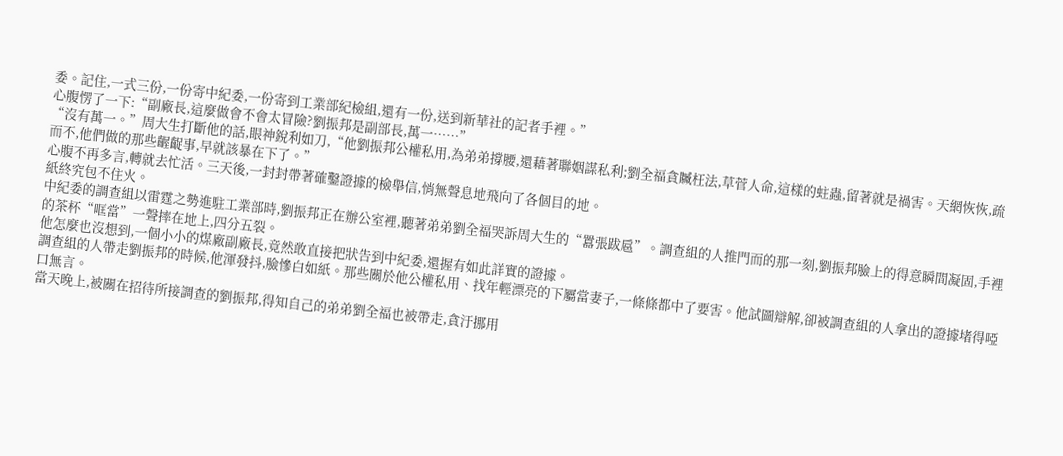委。記住,一式三份,一份寄中紀委,一份寄到工業部紀檢組,還有一份,送到新華社的記者手裡。”
心腹愣了一下:“副廠長,這麼做會不會太冒險?劉振邦是副部長,萬一……”
“沒有萬一。”周大生打斷他的話,眼神銳利如刀,“他劉振邦公權私用,為弟弟撐腰,還藉著聯姻謀私利;劉全福貪贓枉法,草菅人命,這樣的蛀蟲,留著就是禍害。天網恢恢,疏而不,他們做的那些齷齪事,早就該暴在下了。”
心腹不再多言,轉就去忙活。三天後,一封封帶著確鑿證據的檢舉信,悄無聲息地飛向了各個目的地。
紙終究包不住火。
中紀委的調查組以雷霆之勢進駐工業部時,劉振邦正在辦公室裡,聽著弟弟劉全福哭訴周大生的“囂張跋扈”。調查組的人推門而的那一刻,劉振邦臉上的得意瞬間凝固,手裡的茶杯“哐當”一聲摔在地上,四分五裂。
他怎麼也沒想到,一個小小的煤廠副廠長,竟然敢直接把狀告到中紀委,還握有如此詳實的證據。
調查組的人帶走劉振邦的時候,他渾發抖,臉慘白如紙。那些關於他公權私用、找年輕漂亮的下屬當妻子,一條條都中了要害。他試圖辯解,卻被調查組的人拿出的證據堵得啞口無言。
當天晚上,被關在招待所接調查的劉振邦,得知自己的弟弟劉全福也被帶走,貪汙挪用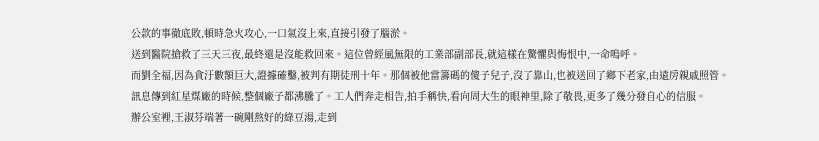公款的事徹底敗,頓時急火攻心,一口氣沒上來,直接引發了腦淤。
送到醫院搶救了三天三夜,最終還是沒能救回來。這位曾經風無限的工業部副部長,就這樣在驚懼與悔恨中,一命嗚呼。
而劉全福,因為貪汙數額巨大,證據確鑿,被判有期徒刑十年。那個被他當籌碼的傻子兒子,沒了靠山,也被送回了鄉下老家,由遠房親戚照管。
訊息傳到紅星煤廠的時候,整個廠子都沸騰了。工人們奔走相告,拍手稱快,看向周大生的眼神里,除了敬畏,更多了幾分發自心的信服。
辦公室裡,王淑芬端著一碗剛熬好的綠豆湯,走到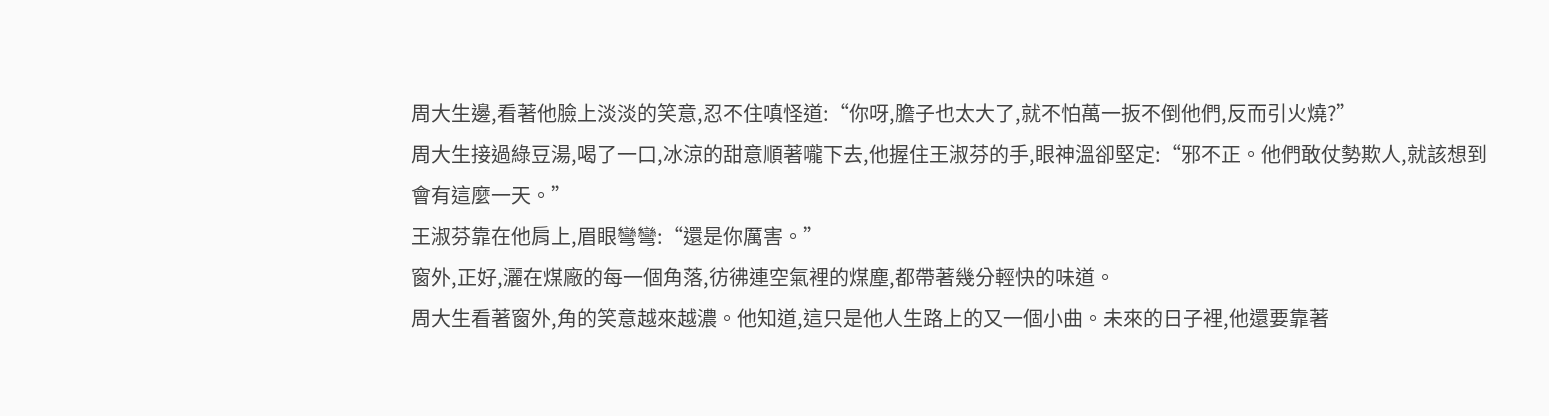周大生邊,看著他臉上淡淡的笑意,忍不住嗔怪道:“你呀,膽子也太大了,就不怕萬一扳不倒他們,反而引火燒?”
周大生接過綠豆湯,喝了一口,冰涼的甜意順著嚨下去,他握住王淑芬的手,眼神溫卻堅定:“邪不正。他們敢仗勢欺人,就該想到會有這麼一天。”
王淑芬靠在他肩上,眉眼彎彎:“還是你厲害。”
窗外,正好,灑在煤廠的每一個角落,彷彿連空氣裡的煤塵,都帶著幾分輕快的味道。
周大生看著窗外,角的笑意越來越濃。他知道,這只是他人生路上的又一個小曲。未來的日子裡,他還要靠著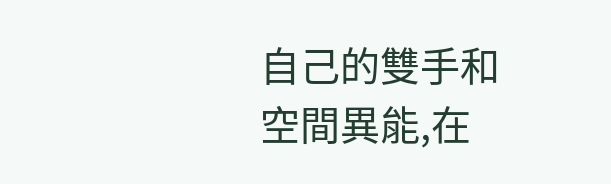自己的雙手和空間異能,在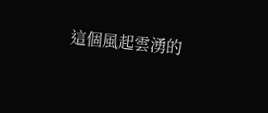這個風起雲湧的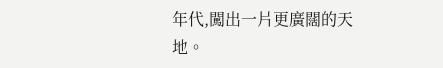年代,闖出一片更廣闊的天地。